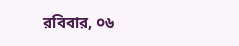রবিবার, ০৬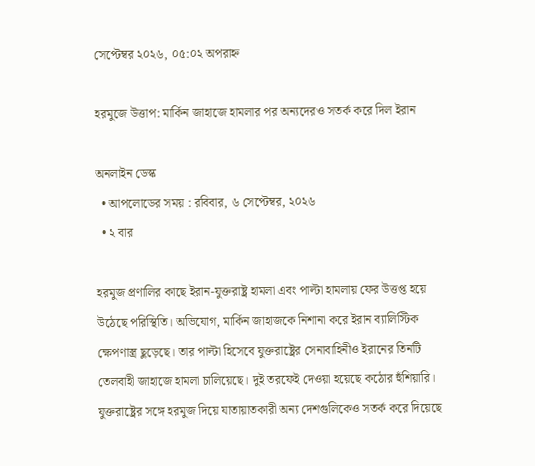সেপ্টেম্বর ২০২৬, ০৫:০২ অপরাহ্ন

হরমুজে উত্তাপ: মার্কিন জাহাজে হামলার পর অন্যদেরও সতর্ক করে দিল ইরান

অনলাইন ডেস্ক
  • আপলোডের সময় : রবিবার, ৬ সেপ্টেম্বর, ২০২৬
  • ২ বার

হরমুজ প্রণালির কাছে ইরান-যুক্তরাষ্ট্র হামলা এবং পাল্টা হামলায় ফের উত্তপ্ত হয়ে উঠেছে পরিস্থিতি। অভিযোগ, মার্কিন জাহাজকে নিশানা করে ইরান ব্যালিস্টিক ক্ষেপণাস্ত্র ছুড়েছে। তার পাল্টা হিসেবে যুক্তরাষ্ট্রের সেনাবাহিনীও ইরানের তিনটি তেলবাহী জাহাজে হামলা চালিয়েছে। দুই তরফেই দেওয়া হয়েছে কঠোর হুঁশিয়ারি। যুক্তরাষ্ট্রের সঙ্গে হরমুজ দিয়ে যাতায়াতকারী অন্য দেশগুলিকেও সতর্ক করে দিয়েছে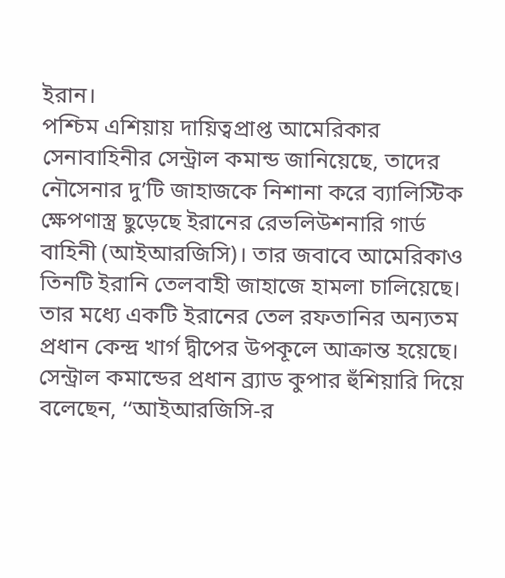ইরান।
পশ্চিম এশিয়ায় দায়িত্বপ্রাপ্ত আমেরিকার সেনাবাহিনীর সেন্ট্রাল কমান্ড জানিয়েছে, তাদের নৌসেনার দু’টি জাহাজকে নিশানা করে ব্যালিস্টিক ক্ষেপণাস্ত্র ছুড়েছে ইরানের রেভলিউশনারি গার্ড বাহিনী (আইআরজিসি)। তার জবাবে আমেরিকাও তিনটি ইরানি তেলবাহী জাহাজে হামলা চালিয়েছে। তার মধ্যে একটি ইরানের তেল রফতানির অন্যতম প্রধান কেন্দ্র খার্গ দ্বীপের উপকূলে আক্রান্ত হয়েছে।
সেন্ট্রাল কমান্ডের প্রধান ব্র্যাড কুপার হুঁশিয়ারি দিয়ে বলেছেন, ‘‘আইআরজিসি-র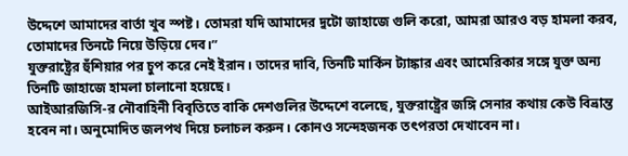উদ্দেশে আমাদের বার্তা খুব স্পষ্ট। তোমরা যদি আমাদের দুটো জাহাজে গুলি করো, আমরা আরও বড় হামলা করব, তোমাদের তিনটে নিয়ে উড়িয়ে দেব।’’
যুক্তরাষ্ট্রের হুঁশিয়ার পর চুপ করে নেই ইরান। তাদের দাবি, তিনটি মার্কিন ট্যাঙ্কার এবং আমেরিকার সঙ্গে যুক্ত অন্য তিনটি জাহাজে হামলা চালানো হয়েছে।
আইআরজিসি-র নৌবাহিনী বিবৃতিতে বাকি দেশগুলির উদ্দেশে বলেছে, যুক্তরাষ্ট্রের জঙ্গি সেনার কথায় কেউ বিভ্রান্ত হবেন না। অনুমোদিত জলপথ দিয়ে চলাচল করুন। কোনও সন্দেহজনক তৎপরতা দেখাবেন না।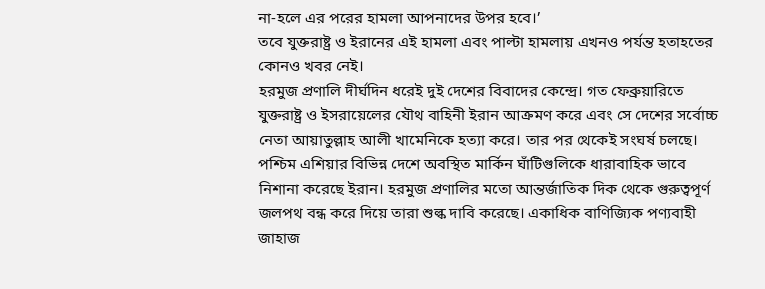না-হলে এর পরের হামলা আপনাদের উপর হবে।’
তবে যুক্তরাষ্ট্র ও ইরানের এই হামলা এবং পাল্টা হামলায় এখনও পর্যন্ত হতাহতের কোনও খবর নেই।
হরমুজ প্রণালি দীর্ঘদিন ধরেই দুই দেশের বিবাদের কেন্দ্রে। গত ফেব্রুয়ারিতে যুক্তরাষ্ট্র ও ইসরায়েলের যৌথ বাহিনী ইরান আক্রমণ করে এবং সে দেশের সর্বোচ্চ নেতা আয়াতুল্লাহ আলী খামেনিকে হত্যা করে। তার পর থেকেই সংঘর্ষ চলছে। পশ্চিম এশিয়ার বিভিন্ন দেশে অবস্থিত মার্কিন ঘাঁটিগুলিকে ধারাবাহিক ভাবে নিশানা করেছে ইরান। হরমুজ প্রণালির মতো আন্তর্জাতিক দিক থেকে গুরুত্বপূর্ণ জলপথ বন্ধ করে দিয়ে তারা শুল্ক দাবি করেছে। একাধিক বাণিজ্যিক পণ্যবাহী জাহাজ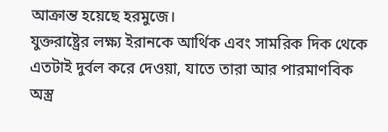আক্রান্ত হয়েছে হরমুজে।
যুক্তরাষ্ট্রের লক্ষ্য ইরানকে আর্থিক এবং সামরিক দিক থেকে এতটাই দুর্বল করে দেওয়া, যাতে তারা আর পারমাণবিক অস্ত্র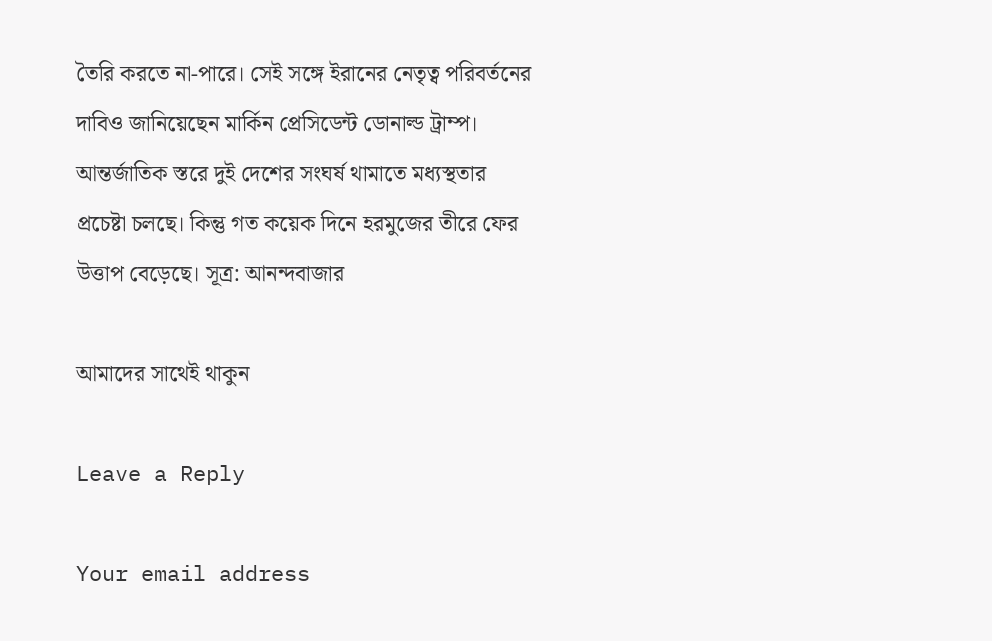তৈরি করতে না-পারে। সেই সঙ্গে ইরানের নেতৃত্ব পরিবর্তনের দাবিও জানিয়েছেন মার্কিন প্রেসিডেন্ট ডোনাল্ড ট্রাম্প। আন্তর্জাতিক স্তরে দুই দেশের সংঘর্ষ থামাতে মধ্যস্থতার প্রচেষ্টা চলছে। কিন্তু গত কয়েক দিনে হরমুজের তীরে ফের উত্তাপ বেড়েছে। সূত্র: আনন্দবাজার

আমাদের সাথেই থাকুন

Leave a Reply

Your email address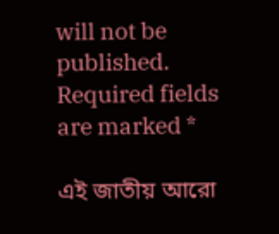will not be published. Required fields are marked *

এই জাতীয় আরো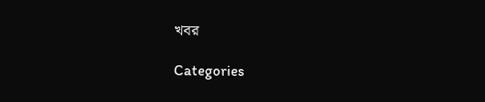খবর

Categories